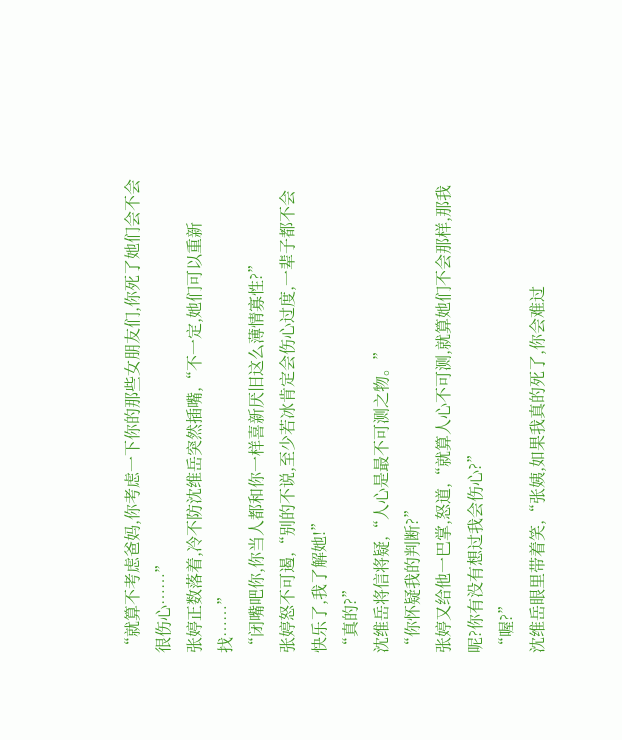“就算不考虑爸妈,你考虑一下你的那些女朋友们,你死了她们会不会很伤心……”
张婷正数落着,冷不防沈维岳突然插嘴,“不一定,她们可以重新找……”
“闭嘴吧你,你当人都和你一样喜新厌旧这么薄情寡性?”
张婷怒不可遏,“别的不说,至少若冰肯定会伤心过度,一辈子都不会快乐了,我了解她!”
“真的?”
沈维岳将信将疑,“人心是最不可测之物。”
“你怀疑我的判断?”
张婷又给他一巴掌,怒道,“就算人心不可测,就算她们不会那样,那我呢?你有没有想过我会伤心?”
“喔?”
沈维岳眼里带着笑,“张姨,如果我真的死了,你会难过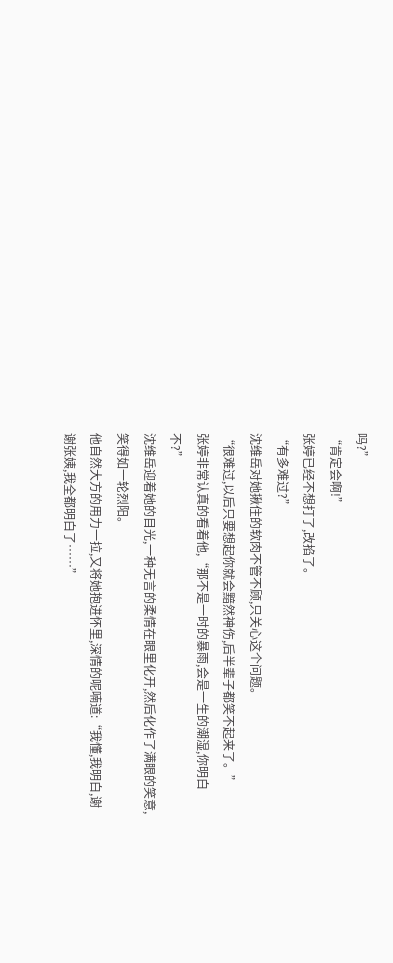吗?”
“肯定会啊!”
张婷已经不想打了,改掐了。
“有多难过?”
沈维岳对她揪住的软肉不管不顾,只关心这个问题。
“很难过,以后只要想起你就会黯然神伤,后半辈子都笑不起来了。”
张婷非常认真的看着他,“那不是一时的暴雨,会是一生的潮湿,你明白不?”
沈维岳迎着她的目光,一种无言的柔情在眼里化开,然后化作了满眼的笑意,笑得如一轮烈阳。
他自然大方的用力一拉,又将她抱进怀里,深情的呢喃道:“我懂,我明白,谢谢张姨,我全都明白了……”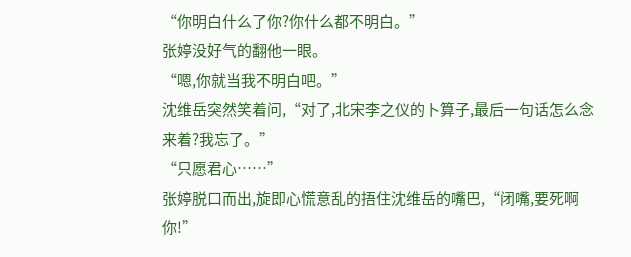“你明白什么了你?你什么都不明白。”
张婷没好气的翻他一眼。
“嗯,你就当我不明白吧。”
沈维岳突然笑着问,“对了,北宋李之仪的卜算子,最后一句话怎么念来着?我忘了。”
“只愿君心……”
张婷脱口而出,旋即心慌意乱的捂住沈维岳的嘴巴,“闭嘴,要死啊你!”